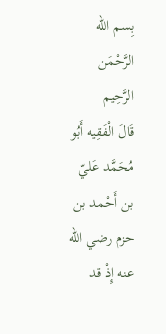بِسم الله الرَّحْمَن الرَّحِيم
قَالَ الْفَقِيه أَبُو مُحَمَّد عَليّ بن أَحْمد بن حزم رضي الله عنه إِذْ قد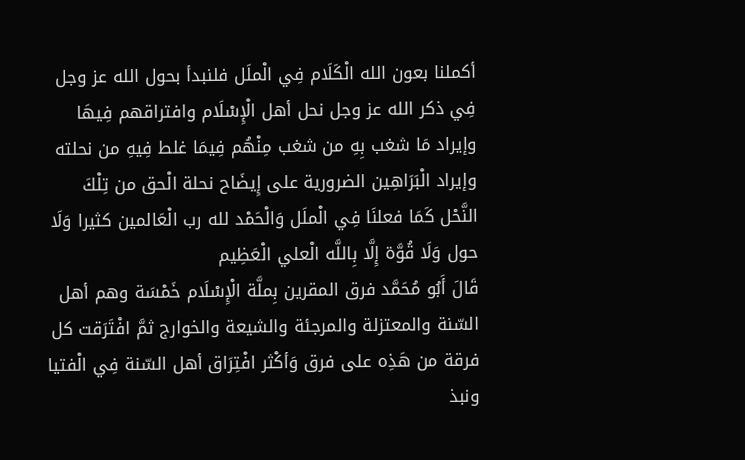أكملنا بعون الله الْكَلَام فِي الْملَل فلنبدأ بحول الله عز وجل فِي ذكر الله عز وجل نحل أهل الْإِسْلَام وافتراقهم فِيهَا وإيراد مَا شغب بِهِ من شغب مِنْهُم فِيمَا غلط فِيهِ من نحلته وإيراد الْبَرَاهِين الضرورية على إِيضَاح نحلة الْحق من تِلْكَ النَّحْل كَمَا فعلنَا فِي الْملَل وَالْحَمْد لله رب الْعَالمين كثيرا وَلَا حول وَلَا قُوَّة إِلَّا بِاللَّه الْعلي الْعَظِيم
قَالَ أَبُو مُحَمَّد فرق المقرين بِملَّة الْإِسْلَام خَمْسَة وهم أهل السّنة والمعتزلة والمرجئة والشيعة والخوارج ثمَّ افْتَرَقت كل فرقة من هَذِه على فرق وَأكْثر افْتِرَاق أهل السّنة فِي الْفتيا ونبذ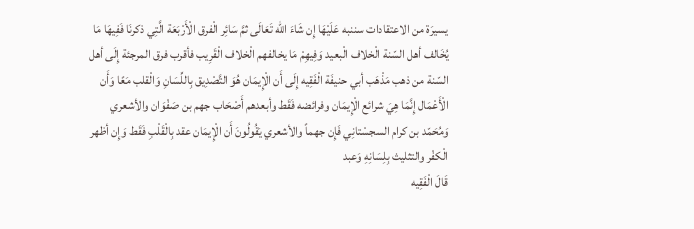يسيرَة من الاعتقادات سننبه عَلَيْهَا إِن شَاءَ الله تَعَالَى ثمَّ سَائِر الْفرق الْأَرْبَعَة الَّتِي ذكرنَا فَفِيهَا مَا يُخَالف أهل السّنة الْخلاف الْبعيد وَفِيهِمْ مَا يخالفهم الْخلاف الْقَرِيب فأقرب فرق المرجئة إِلَى أهل السّنة من ذهب مَذْهَب أبي حنيفَة الْفَقِيه إِلَى أَن الْإِيمَان هُوَ التَّصْدِيق بِاللِّسَانِ وَالْقلب مَعًا وَأَن الْأَعْمَال إِنَّمَا هِيَ شرائع الْإِيمَان وفرائضه فَقَط وأبعدهم أَصْحَاب جهم بن صَفْوَان والأشعري وَمُحَمّد بن كرام السجسْتانِي فَإِن جهماً والأشعري يَقُولُونَ أَن الْإِيمَان عقد بِالْقَلْبِ فَقَط وَإِن أظهر الْكفْر والتثليث بِلِسَانِهِ وَعبد
قَالَ الْفَقِيه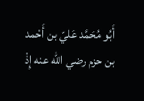أَبُو مُحَمَّد عَليّ بن أَحْمد بن حزم رضي الله عنه إِذْ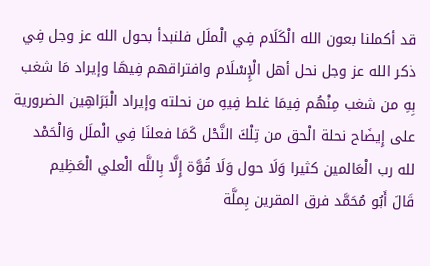قد أكملنا بعون الله الْكَلَام فِي الْملَل فلنبدأ بحول الله عز وجل فِي ذكر الله عز وجل نحل أهل الْإِسْلَام وافتراقهم فِيهَا وإيراد مَا شغب بِهِ من شغب مِنْهُم فِيمَا غلط فِيهِ من نحلته وإيراد الْبَرَاهِين الضرورية على إِيضَاح نحلة الْحق من تِلْكَ النَّحْل كَمَا فعلنَا فِي الْملَل وَالْحَمْد لله رب الْعَالمين كثيرا وَلَا حول وَلَا قُوَّة إِلَّا بِاللَّه الْعلي الْعَظِيم
قَالَ أَبُو مُحَمَّد فرق المقرين بِملَّة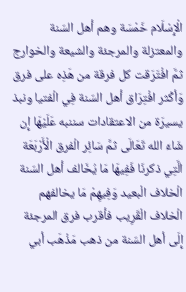الْإِسْلَام خَمْسَة وهم أهل السّنة والمعتزلة والمرجئة والشيعة والخوارج ثمَّ افْتَرَقت كل فرقة من هَذِه على فرق وَأكْثر افْتِرَاق أهل السّنة فِي الْفتيا ونبذ يسيرَة من الاعتقادات سننبه عَلَيْهَا إِن شَاءَ الله تَعَالَى ثمَّ سَائِر الْفرق الْأَرْبَعَة الَّتِي ذكرنَا فَفِيهَا مَا يُخَالف أهل السّنة الْخلاف الْبعيد وَفِيهِمْ مَا يخالفهم الْخلاف الْقَرِيب فأقرب فرق المرجئة إِلَى أهل السّنة من ذهب مَذْهَب أبي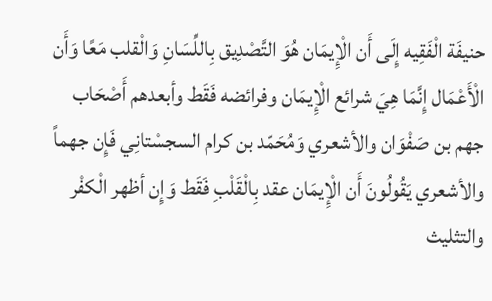حنيفَة الْفَقِيه إِلَى أَن الْإِيمَان هُوَ التَّصْدِيق بِاللِّسَانِ وَالْقلب مَعًا وَأَن الْأَعْمَال إِنَّمَا هِيَ شرائع الْإِيمَان وفرائضه فَقَط وأبعدهم أَصْحَاب جهم بن صَفْوَان والأشعري وَمُحَمّد بن كرام السجسْتانِي فَإِن جهماً والأشعري يَقُولُونَ أَن الْإِيمَان عقد بِالْقَلْبِ فَقَط وَإِن أظهر الْكفْر والتثليث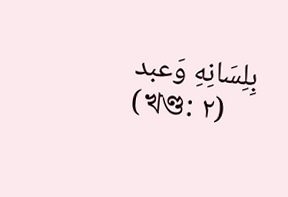بِلِسَانِهِ وَعبد
(খণ্ড: ٢)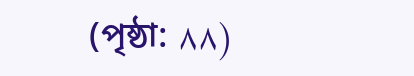(পৃষ্ঠা: ٨٨)